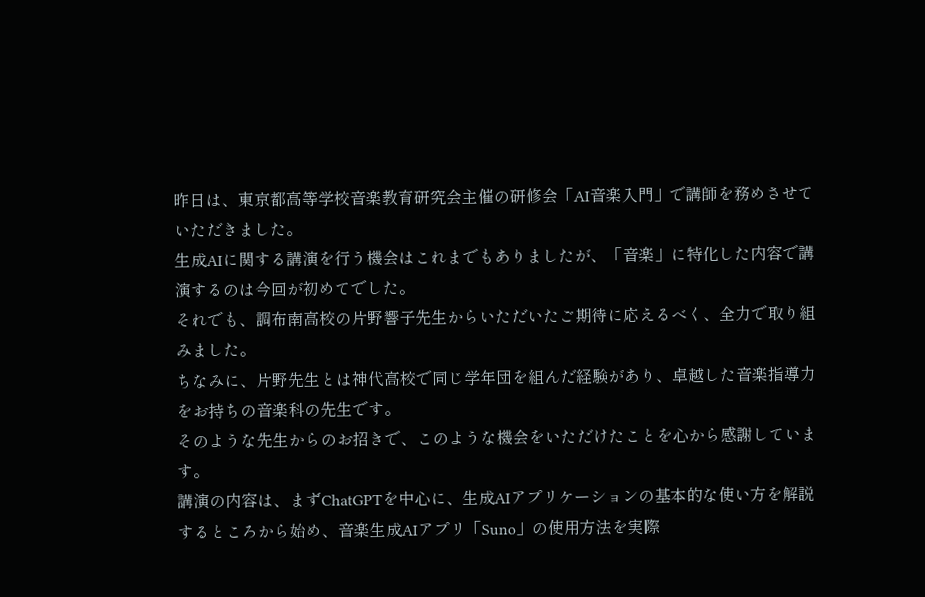昨日は、東京都高等学校音楽教育研究会主催の研修会「AI音楽入門」で講師を務めさせていただきました。
生成AIに関する講演を行う機会はこれまでもありましたが、「音楽」に特化した内容で講演するのは今回が初めてでした。
それでも、調布南高校の片野響子先生からいただいたご期待に応えるべく、全力で取り組みました。
ちなみに、片野先生とは神代高校で同じ学年団を組んだ経験があり、卓越した音楽指導力をお持ちの音楽科の先生です。
そのような先生からのお招きで、このような機会をいただけたことを心から感謝しています。
講演の内容は、まずChatGPTを中心に、生成AIアプリケーションの基本的な使い方を解説するところから始め、音楽生成AIアプリ「Suno」の使用方法を実際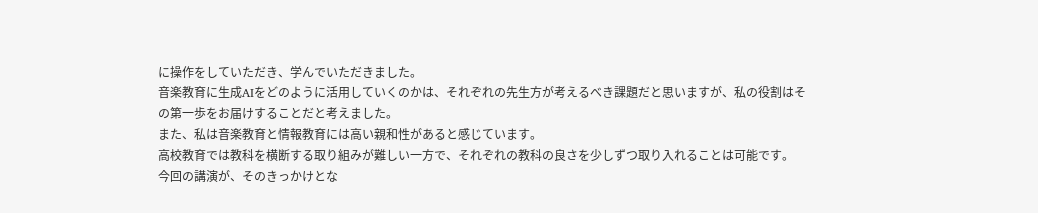に操作をしていただき、学んでいただきました。
音楽教育に生成AIをどのように活用していくのかは、それぞれの先生方が考えるべき課題だと思いますが、私の役割はその第一歩をお届けすることだと考えました。
また、私は音楽教育と情報教育には高い親和性があると感じています。
高校教育では教科を横断する取り組みが難しい一方で、それぞれの教科の良さを少しずつ取り入れることは可能です。
今回の講演が、そのきっかけとな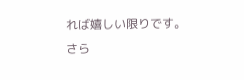れば嬉しい限りです。
さら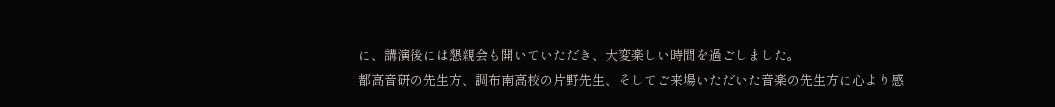に、講演後には懇親会も開いていただき、大変楽しい時間を過ごしました。
都高音研の先生方、調布南高校の片野先生、そしてご来場いただいた音楽の先生方に心より感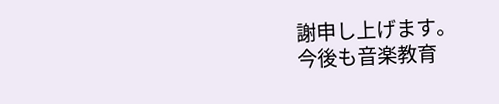謝申し上げます。
今後も音楽教育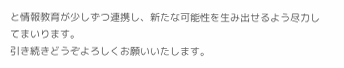と情報教育が少しずつ連携し、新たな可能性を生み出せるよう尽力してまいります。
引き続きどうぞよろしくお願いいたします。